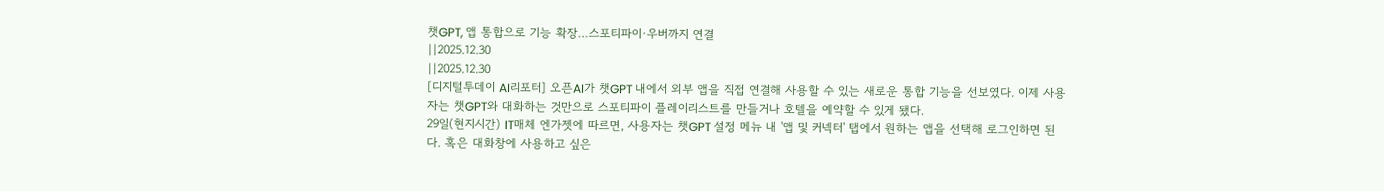챗GPT, 앱 통합으로 기능 확장…스포티파이·우버까지 연결
||2025.12.30
||2025.12.30
[디지털투데이 AI리포터] 오픈AI가 챗GPT 내에서 외부 앱을 직접 연결해 사용할 수 있는 새로운 통합 기능을 선보였다. 이제 사용자는 챗GPT와 대화하는 것만으로 스포티파이 플레이리스트를 만들거나 호텔을 예약할 수 있게 됐다.
29일(현지시간) IT매체 엔가젯에 따르면, 사용자는 챗GPT 설정 메뉴 내 '앱 및 커넥터' 탭에서 원하는 앱을 선택해 로그인하면 된다. 혹은 대화창에 사용하고 싶은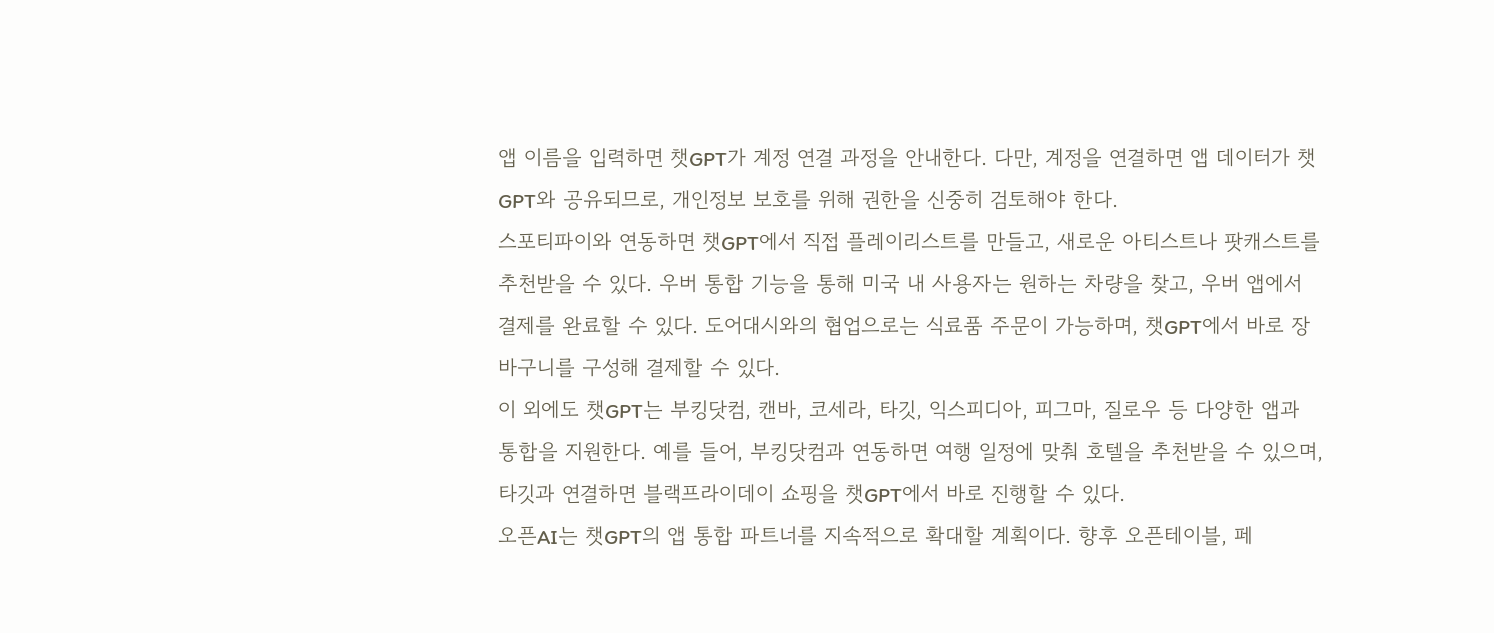앱 이름을 입력하면 챗GPT가 계정 연결 과정을 안내한다. 다만, 계정을 연결하면 앱 데이터가 챗GPT와 공유되므로, 개인정보 보호를 위해 권한을 신중히 검토해야 한다.
스포티파이와 연동하면 챗GPT에서 직접 플레이리스트를 만들고, 새로운 아티스트나 팟캐스트를 추천받을 수 있다. 우버 통합 기능을 통해 미국 내 사용자는 원하는 차량을 찾고, 우버 앱에서 결제를 완료할 수 있다. 도어대시와의 협업으로는 식료품 주문이 가능하며, 챗GPT에서 바로 장바구니를 구성해 결제할 수 있다.
이 외에도 챗GPT는 부킹닷컴, 캔바, 코세라, 타깃, 익스피디아, 피그마, 질로우 등 다양한 앱과 통합을 지원한다. 예를 들어, 부킹닷컴과 연동하면 여행 일정에 맞춰 호텔을 추천받을 수 있으며, 타깃과 연결하면 블랙프라이데이 쇼핑을 챗GPT에서 바로 진행할 수 있다.
오픈AI는 챗GPT의 앱 통합 파트너를 지속적으로 확대할 계획이다. 향후 오픈테이블, 페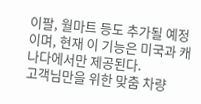이팔, 월마트 등도 추가될 예정이며, 현재 이 기능은 미국과 캐나다에서만 제공된다.
고객님만을 위한 맞춤 차량